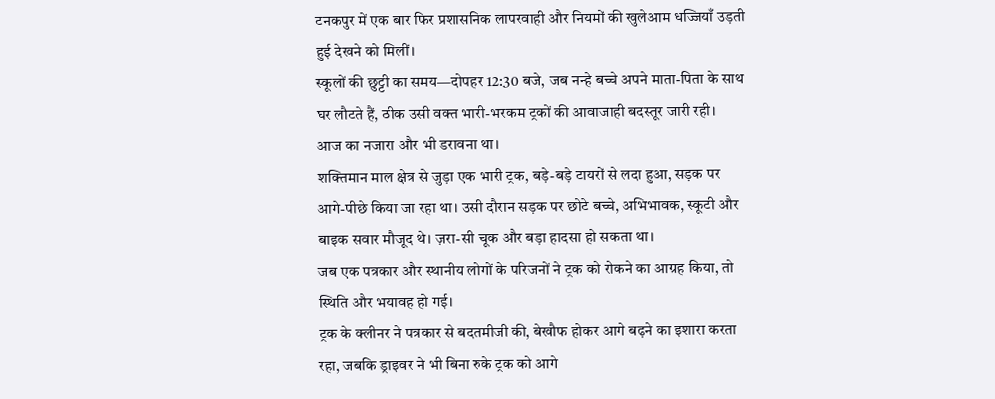टनकपुर में एक बार फिर प्रशासनिक लापरवाही और नियमों की खुलेआम धज्जियाँ उड़ती हुई देखने को मिलीं।
स्कूलों की छुट्टी का समय—दोपहर 12:30 बजे, जब नन्हे बच्चे अपने माता-पिता के साथ घर लौटते हैं, ठीक उसी वक्त भारी-भरकम ट्रकों की आवाजाही बदस्तूर जारी रही।
आज का नजारा और भी डरावना था।
शक्तिमान माल क्षेत्र से जुड़ा एक भारी ट्रक, बड़े-बड़े टायरों से लदा हुआ, सड़क पर आगे-पीछे किया जा रहा था। उसी दौरान सड़क पर छोटे बच्चे, अभिभावक, स्कूटी और बाइक सवार मौजूद थे। ज़रा-सी चूक और बड़ा हादसा हो सकता था।
जब एक पत्रकार और स्थानीय लोगों के परिजनों ने ट्रक को रोकने का आग्रह किया, तो स्थिति और भयावह हो गई।
ट्रक के क्लीनर ने पत्रकार से बदतमीजी की, बेखौफ होकर आगे बढ़ने का इशारा करता रहा, जबकि ड्राइवर ने भी बिना रुके ट्रक को आगे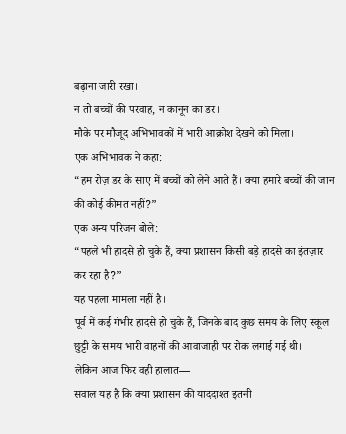बढ़ाना जारी रखा।
न तो बच्चों की परवाह, न कानून का डर।
मौके पर मौजूद अभिभावकों में भारी आक्रोश देखने को मिला।
एक अभिभावक ने कहा:
“हम रोज़ डर के साए में बच्चों को लेने आते हैं। क्या हमारे बच्चों की जान की कोई कीमत नहीं?”
एक अन्य परिजन बोले:
“पहले भी हादसे हो चुके हैं, क्या प्रशासन किसी बड़े हादसे का इंतज़ार कर रहा है?”
यह पहला मामला नहीं है।
पूर्व में कई गंभीर हादसे हो चुके हैं, जिनके बाद कुछ समय के लिए स्कूल छुट्टी के समय भारी वाहनों की आवाजाही पर रोक लगाई गई थी।
लेकिन आज फिर वही हालात—
सवाल यह है कि क्या प्रशासन की याददाश्त इतनी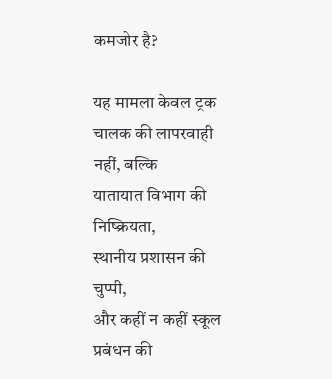कमजोर है?

यह मामला केवल ट्रक चालक की लापरवाही नहीं, बल्कि
यातायात विभाग की निष्क्रियता,
स्थानीय प्रशासन की चुप्पी,
और कहीं न कहीं स्कूल प्रबंधन की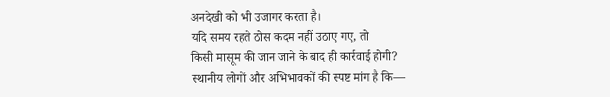अनदेखी को भी उजागर करता है।
यदि समय रहते ठोस कदम नहीं उठाए गए, तो
किसी मासूम की जान जाने के बाद ही कार्रवाई होगी?
स्थानीय लोगों और अभिभावकों की स्पष्ट मांग है कि—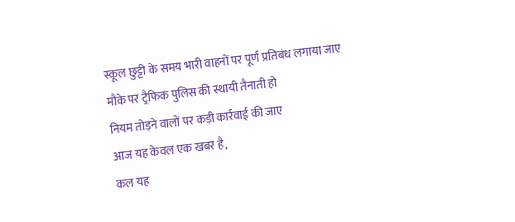स्कूल छुट्टी के समय भारी वाहनों पर पूर्ण प्रतिबंध लगाया जाए
मौके पर ट्रैफिक पुलिस की स्थायी तैनाती हो
नियम तोड़ने वालों पर कड़ी कार्रवाई की जाए
आज यह केवल एक खबर है,
कल यह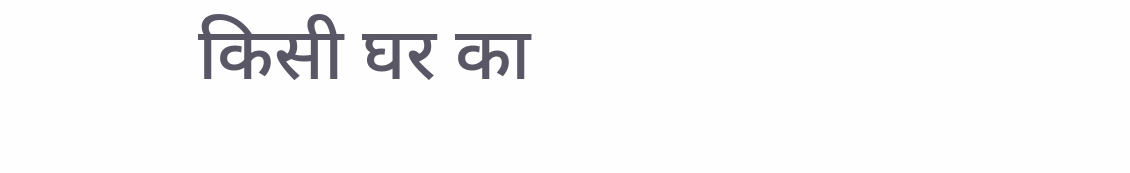किसी घर का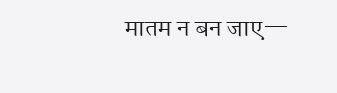मातम न बन जाए—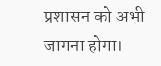प्रशासन को अभी जागना होगा।